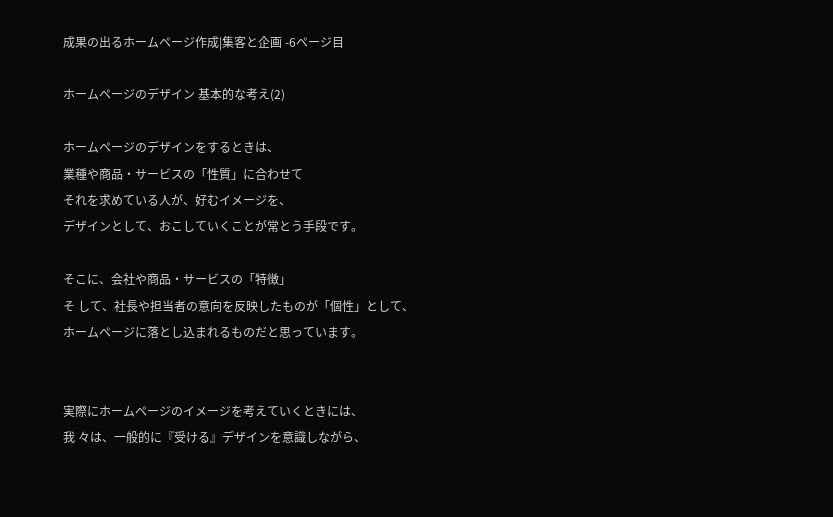成果の出るホームページ作成|集客と企画 -6ページ目

ホームページのデザイン 基本的な考え(2)

ホームページのデザインをするときは、
業種や商品・サービスの「性質」に合わせて
それを求めている人が、好むイメージを、
デザインとして、おこしていくことが常とう手段です。

そこに、会社や商品・サービスの「特徴」
そ して、社長や担当者の意向を反映したものが「個性」として、
ホームページに落とし込まれるものだと思っています。


実際にホームページのイメージを考えていくときには、
我 々は、一般的に『受ける』デザインを意識しながら、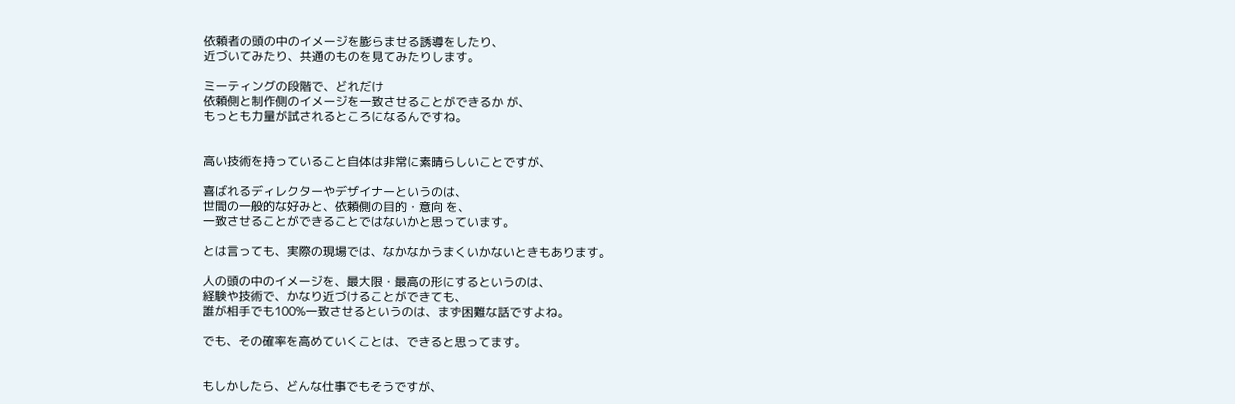依頼者の頭の中のイメージを膨らませる誘導をしたり、
近づいてみたり、共通のものを見てみたりします。

ミーティングの段階で、どれだけ
依頼側と制作側のイメージを一致させることができるか が、
もっとも力量が試されるところになるんですね。


高い技術を持っていること自体は非常に素晴らしいことですが、

喜ばれるディレクターやデザイナーというのは、
世間の一般的な好みと、依頼側の目的・意向 を、
一致させることができることではないかと思っています。

とは言っても、実際の現場では、なかなかうまくいかないときもあります。

人の頭の中のイメージを、最大限・最高の形にするというのは、
経験や技術で、かなり近づけることができても、
誰が相手でも100%一致させるというのは、まず困難な話ですよね。

でも、その確率を高めていくことは、できると思ってます。


もしかしたら、どんな仕事でもそうですが、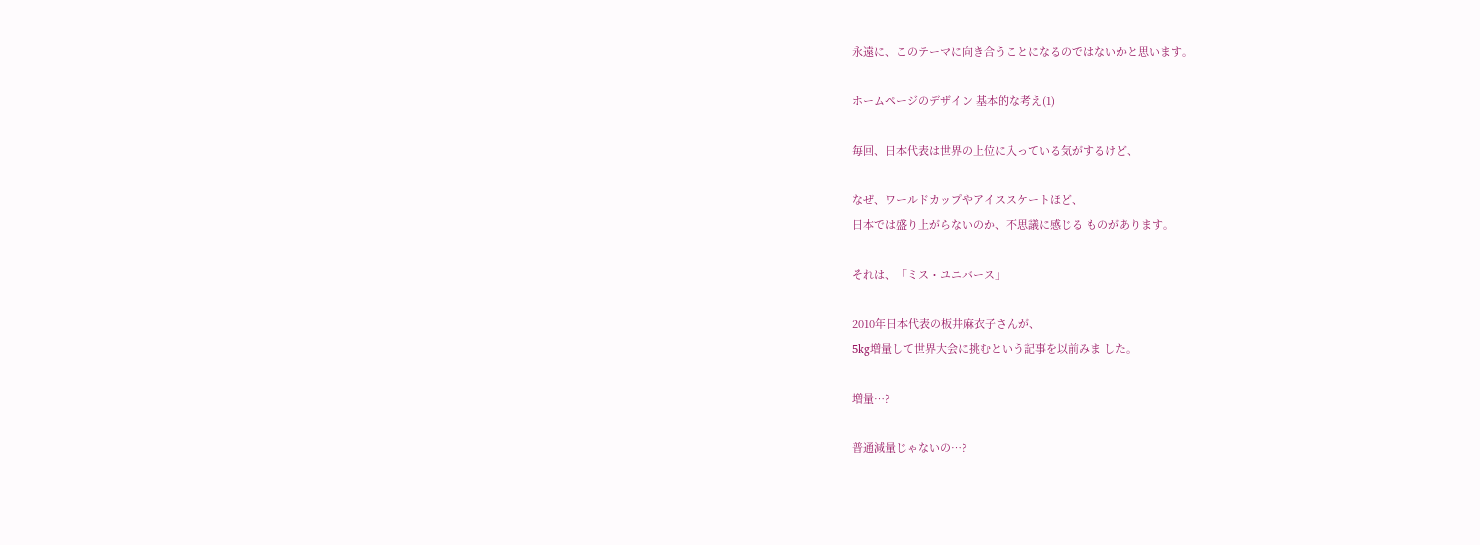永遠に、このテーマに向き合うことになるのではないかと思います。

ホームページのデザイン 基本的な考え(1)

毎回、日本代表は世界の上位に入っている気がするけど、

なぜ、ワールドカップやアイススケートほど、
日本では盛り上がらないのか、不思議に感じる ものがあります。

それは、「ミス・ユニバース」

2010年日本代表の板井麻衣子さんが、
5kg増量して世界大会に挑むという記事を以前みま した。

増量…?

普通減量じゃないの…?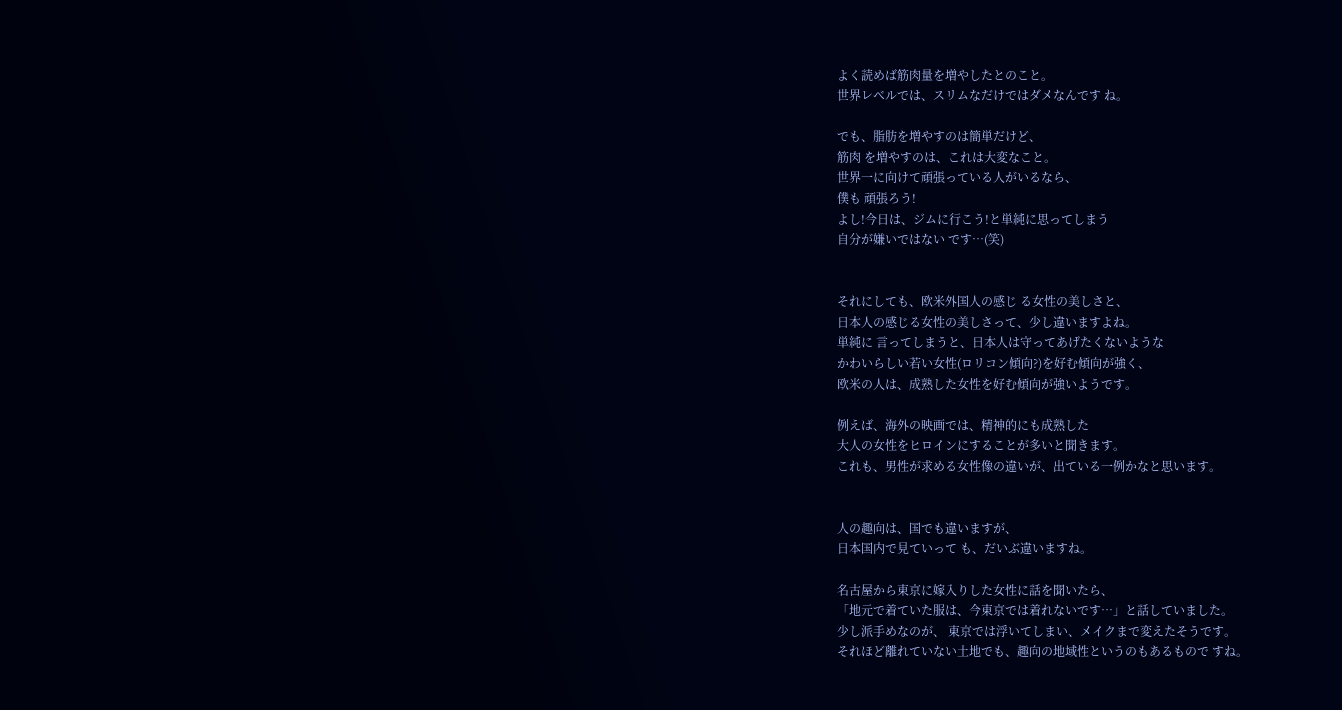よく読めば筋肉量を増やしたとのこと。
世界レベルでは、スリムなだけではダメなんです ね。

でも、脂肪を増やすのは簡単だけど、
筋肉 を増やすのは、これは大変なこと。
世界一に向けて頑張っている人がいるなら、
僕も 頑張ろう!
よし!今日は、ジムに行こう!と単純に思ってしまう
自分が嫌いではない です…(笑)


それにしても、欧米外国人の感じ る女性の美しさと、
日本人の感じる女性の美しさって、少し違いますよね。
単純に 言ってしまうと、日本人は守ってあげたくないような
かわいらしい若い女性(ロリコン傾向?)を好む傾向が強く、
欧米の人は、成熟した女性を好む傾向が強いようです。

例えば、海外の映画では、精神的にも成熟した
大人の女性をヒロインにすることが多いと聞きます。
これも、男性が求める女性像の違いが、出ている一例かなと思います。


人の趣向は、国でも違いますが、
日本国内で見ていって も、だいぶ違いますね。

名古屋から東京に嫁入りした女性に話を聞いたら、
「地元で着ていた服は、今東京では着れないです…」と話していました。
少し派手めなのが、 東京では浮いてしまい、メイクまで変えたそうです。
それほど離れていない土地でも、趣向の地域性というのもあるもので すね。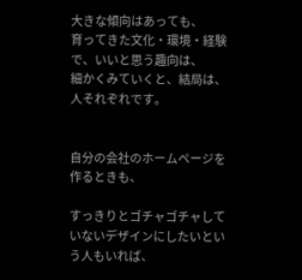大きな傾向はあっても、
育ってきた文化・環境・経験で、いいと思う趣向は、
細かくみていくと、結局は、人それぞれです。


自分の会社のホームページを作るときも、

すっきりとゴチャゴチャしていないデザインにしたいという人もいれば、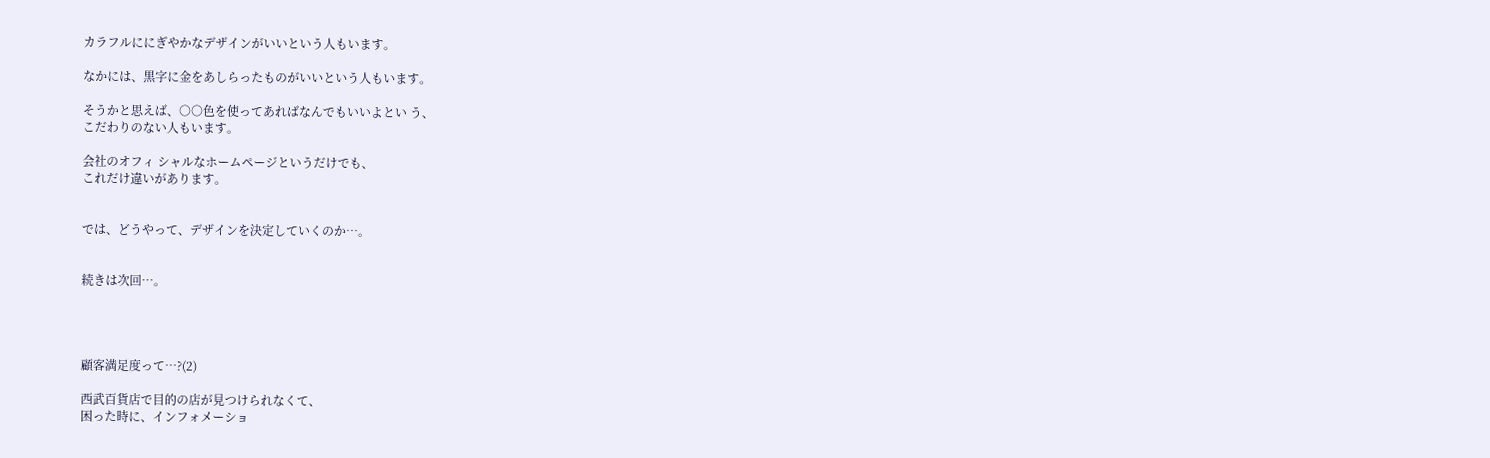カラフルににぎやかなデザインがいいという人もいます。

なかには、黒字に金をあしらったものがいいという人もいます。

そうかと思えば、○○色を使ってあればなんでもいいよとい う、
こだわりのない人もいます。

会社のオフィ シャルなホームページというだけでも、
これだけ違いがあります。


では、どうやって、デザインを決定していくのか…。


続きは次回…。




顧客満足度って…?(2)

西武百貨店で目的の店が見つけられなくて、
困った時に、インフォメーショ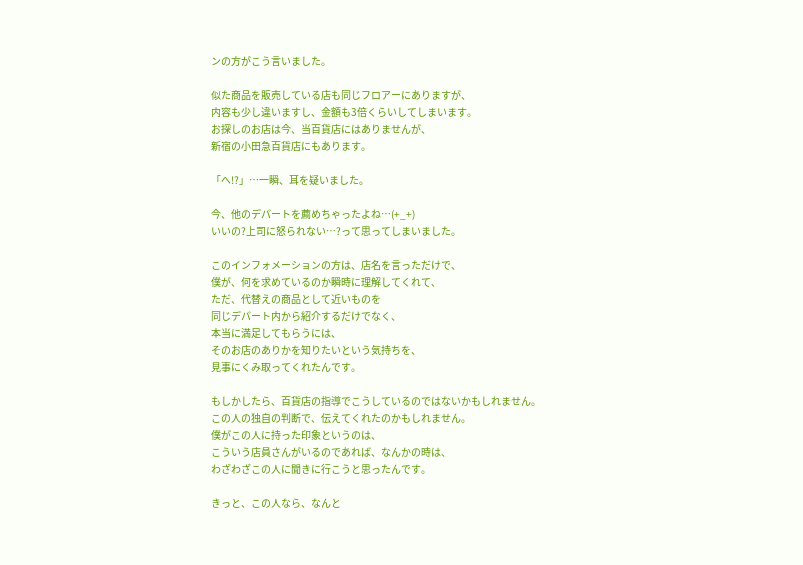ンの方がこう言いました。

似た商品を販売している店も同じフロアーにありますが、
内容も少し違いますし、金額も3倍くらいしてしまいます。
お探しのお店は今、当百貨店にはありませんが、
新宿の小田急百貨店にもあります。

「へ!?」…一瞬、耳を疑いました。

今、他のデパートを薦めちゃったよね…(+_+)
いいの?上司に怒られない…?って思ってしまいました。

このインフォメーションの方は、店名を言っただけで、
僕が、何を求めているのか瞬時に理解してくれて、
ただ、代替えの商品として近いものを
同じデパート内から紹介するだけでなく、
本当に満足してもらうには、
そのお店のありかを知りたいという気持ちを、
見事にくみ取ってくれたんです。

もしかしたら、百貨店の指導でこうしているのではないかもしれません。
この人の独自の判断で、伝えてくれたのかもしれません。
僕がこの人に持った印象というのは、
こういう店員さんがいるのであれば、なんかの時は、
わざわざこの人に聞きに行こうと思ったんです。

きっと、この人なら、なんと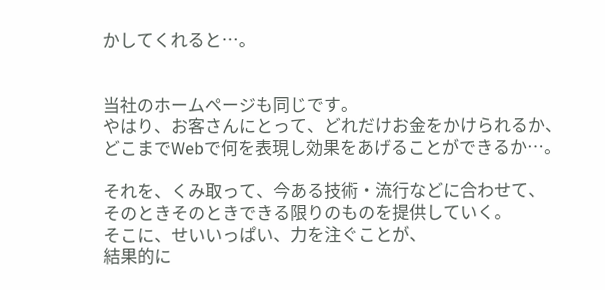かしてくれると…。


当社のホームページも同じです。
やはり、お客さんにとって、どれだけお金をかけられるか、
どこまでWebで何を表現し効果をあげることができるか…。

それを、くみ取って、今ある技術・流行などに合わせて、
そのときそのときできる限りのものを提供していく。
そこに、せいいっぱい、力を注ぐことが、
結果的に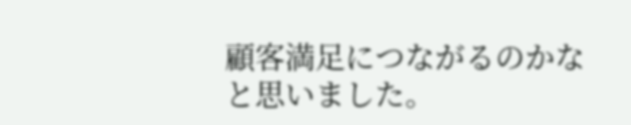顧客満足につながるのかなと思いました。